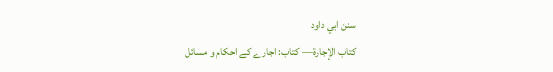سنن ابي داود
كتاب الإجارة— کتاب: اجارے کے احکام و مسائل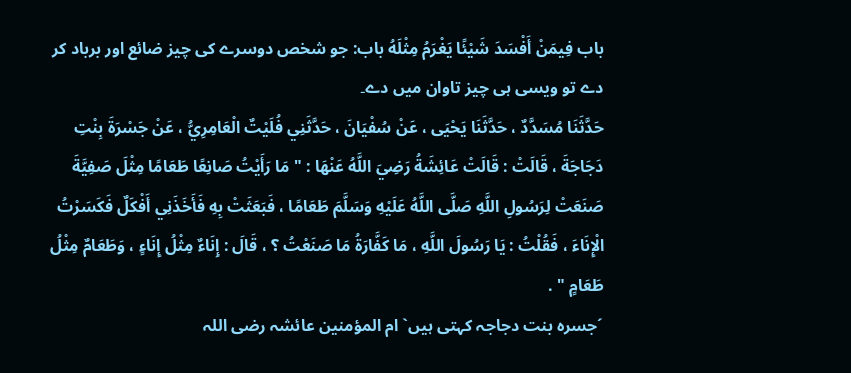باب فِيمَنْ أَفْسَدَ شَيْئًا يَغْرَمُ مِثْلَهُ باب: جو شخص دوسرے کی چیز ضائع اور برباد کر دے تو ویسی ہی چیز تاوان میں دے۔
حَدَّثَنَا مُسَدَّدٌ ، حَدَّثَنَا يَحْيَى ، عَنْ سُفْيَانَ ، حَدَّثَنِي فُلَيْتٌ الْعَامِرِيُّ ، عَنْ جَسْرَةَ بِنْتِ دَجَاجَةَ ، قَالَتْ : قَالَتْ عَائِشَةُ رَضِيَ اللَّهُ عَنْهَا : " مَا رَأَيْتُ صَانِعًا طَعَامًا مِثْلَ صَفِيَّةَ صَنَعَتْ لِرَسُولِ اللَّهِ صَلَّى اللَّهُ عَلَيْهِ وَسَلَّمَ طَعَامًا ، فَبَعَثَتْ بِهِ فَأَخَذَنِي أَفْكَلٌ فَكَسَرْتُ الْإِنَاءَ ، فَقُلْتُ : يَا رَسُولَ اللَّهِ ، مَا كَفَّارَةُ مَا صَنَعْتُ ؟ ، قَالَ : إِنَاءٌ مِثْلُ إِنَاءٍ ، وَطَعَامٌ مِثْلُ طَعَامٍ " .
´جسرہ بنت دجاجہ کہتی ہیں` ام المؤمنین عائشہ رضی اللہ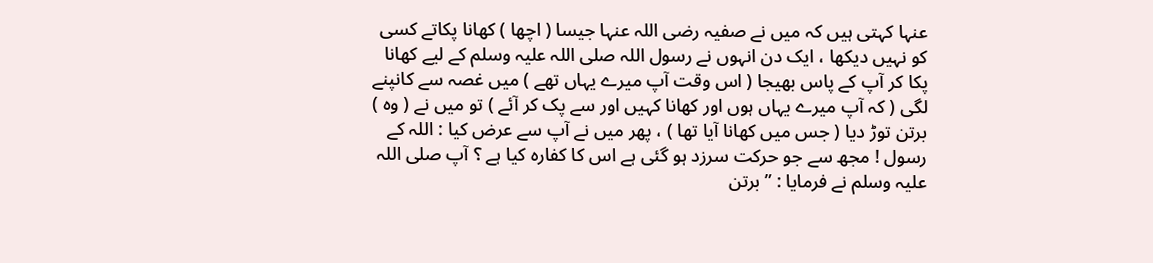عنہا کہتی ہیں کہ میں نے صفیہ رضی اللہ عنہا جیسا ( اچھا ) کھانا پکاتے کسی کو نہیں دیکھا ، ایک دن انہوں نے رسول اللہ صلی اللہ علیہ وسلم کے لیے کھانا پکا کر آپ کے پاس بھیجا ( اس وقت آپ میرے یہاں تھے ) میں غصہ سے کانپنے لگی ( کہ آپ میرے یہاں ہوں اور کھانا کہیں اور سے پک کر آئے ) تو میں نے ( وہ ) برتن توڑ دیا ( جس میں کھانا آیا تھا ) ، پھر میں نے آپ سے عرض کیا : اللہ کے رسول ! مجھ سے جو حرکت سرزد ہو گئی ہے اس کا کفارہ کیا ہے ؟ آپ صلی اللہ علیہ وسلم نے فرمایا : ” برتن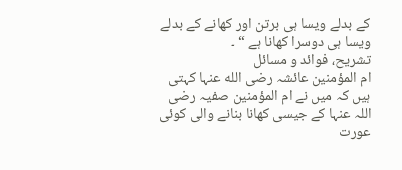کے بدلے ویسا ہی برتن اور کھانے کے بدلے ویسا ہی دوسرا کھانا ہے “ ۔
تشریح، فوائد و مسائل
ام المؤمنین عائشہ رضی الله عنہا کہتی ہیں کہ میں نے ام المؤمنین صفیہ رضی اللہ عنہا کے جیسی کھانا بنانے والی کوئی عورت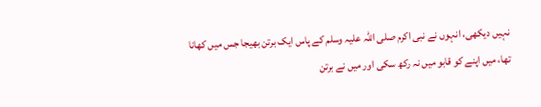نہیں دیکھی، انہوں نے نبی اکرم صلی اللہ علیہ وسلم کے پاس ایک برتن بھیجا جس میں کھانا تھا، میں اپنے کو قابو میں نہ رکھ سکی اور میں نے برتن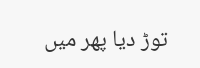توڑ دیا پھر میں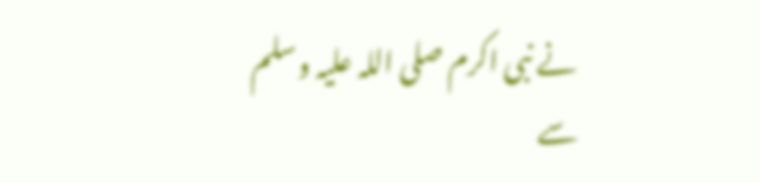نے نبی اکرم صلی اللہ علیہ وسلم سے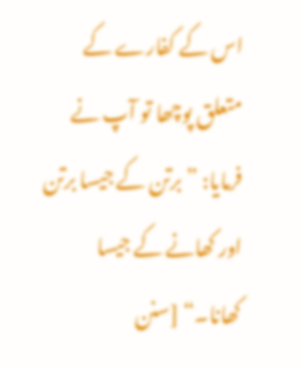اس کے کفارے کے متعلق پوچھا تو آپ نے فرمایا: ” برتن کے جیسا برتن اور کھانے کے جیسا کھانا۔“ [سنن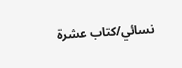نسائي/كتاب عشرة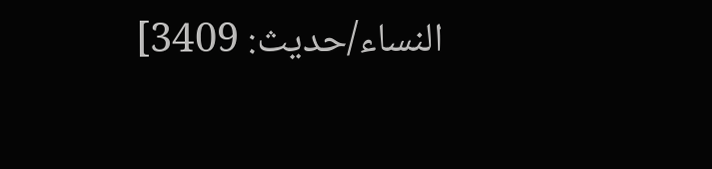النساء/حدیث: 3409]